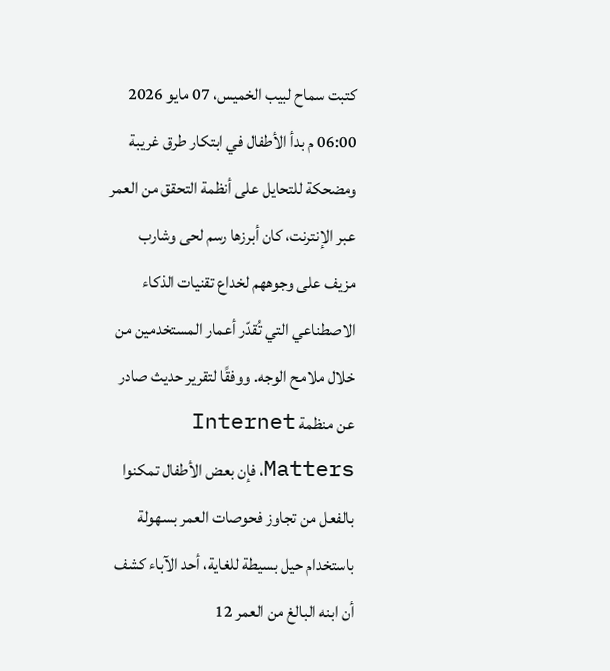كتبت سماح لبيب الخميس، 07 مايو 2026 06:00 م بدأ الأطفال في ابتكار طرق غريبة ومضحكة للتحايل على أنظمة التحقق من العمر عبر الإنترنت، كان أبرزها رسم لحى وشارب مزيف على وجوههم لخداع تقنيات الذكاء الاصطناعي التي تُقدّر أعمار المستخدمين من خلال ملامح الوجه. ووفقًا لتقرير حديث صادر عن منظمة Internet Matters، فإن بعض الأطفال تمكنوا بالفعل من تجاوز فحوصات العمر بسهولة باستخدام حيل بسيطة للغاية، أحد الآباء كشف أن ابنه البالغ من العمر 12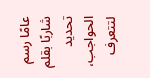عامًا رسم شاربًا بقلم تحديد الحواجب، لتتعرف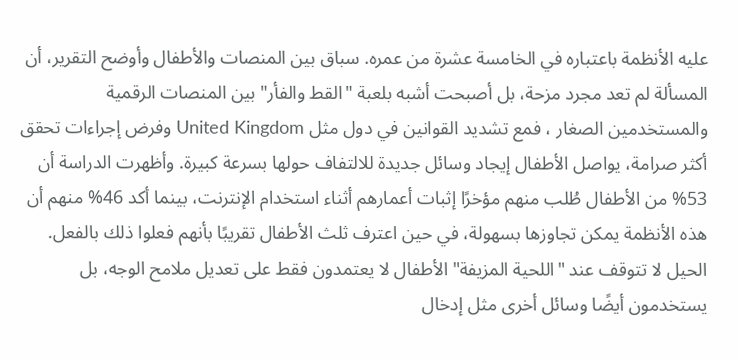عليه الأنظمة باعتباره في الخامسة عشرة من عمره. سباق بين المنصات والأطفال وأوضح التقرير، أن المسألة لم تعد مجرد مزحة، بل أصبحت أشبه بلعبة "القط والفأر" بين المنصات الرقمية والمستخدمين الصغار ، فمع تشديد القوانين في دول مثل United Kingdom وفرض إجراءات تحقق أكثر صرامة، يواصل الأطفال إيجاد وسائل جديدة للالتفاف حولها بسرعة كبيرة. وأظهرت الدراسة أن 53% من الأطفال طُلب منهم مؤخرًا إثبات أعمارهم أثناء استخدام الإنترنت، بينما أكد 46% منهم أن هذه الأنظمة يمكن تجاوزها بسهولة، في حين اعترف ثلث الأطفال تقريبًا بأنهم فعلوا ذلك بالفعل. الحيل لا تتوقف عند "اللحية المزيفة" الأطفال لا يعتمدون فقط على تعديل ملامح الوجه، بل يستخدمون أيضًا وسائل أخرى مثل إدخال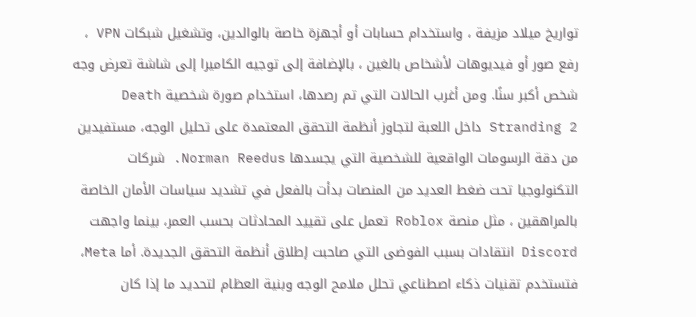تواريخ ميلاد مزيفة ، واستخدام حسابات أو أجهزة خاصة بالوالدين، وتشغيل شبكات VPN ، رفع صور أو فيديوهات لأشخاص بالغين ، بالإضافة إلى توجيه الكاميرا إلى شاشة تعرض وجه شخص أكبر سنًا. ومن أغرب الحالات التي تم رصدها، استخدام صورة شخصية Death Stranding 2 داخل اللعبة لتجاوز أنظمة التحقق المعتمدة على تحليل الوجه، مستفيدين من دقة الرسومات الواقعية للشخصية التي يجسدها Norman Reedus. شركات التكنولوجيا تحت ضغط العديد من المنصات بدأت بالفعل في تشديد سياسات الأمان الخاصة بالمراهقين ، مثل منصة Roblox تعمل على تقييد المحادثات بحسب العمر، بينما واجهت Discord انتقادات بسبب الفوضى التي صاحبت إطلاق أنظمة التحقق الجديدة. أما Meta، فتستخدم تقنيات ذكاء اصطناعي تحلل ملامح الوجه وبنية العظام لتحديد ما إذا كان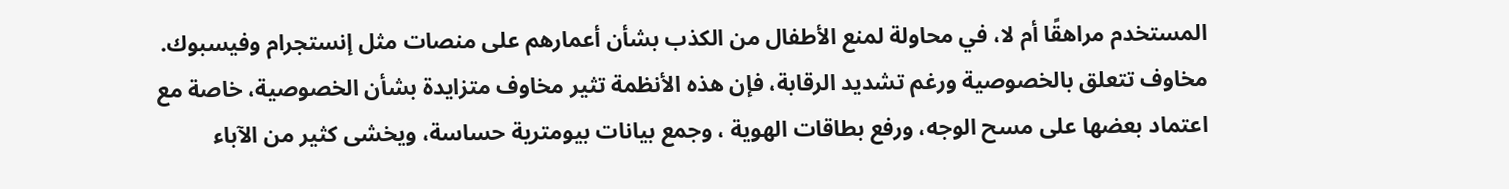المستخدم مراهقًا أم لا، في محاولة لمنع الأطفال من الكذب بشأن أعمارهم على منصات مثل إنستجرام وفيسبوك. مخاوف تتعلق بالخصوصية ورغم تشديد الرقابة، فإن هذه الأنظمة تثير مخاوف متزايدة بشأن الخصوصية، خاصة مع اعتماد بعضها على مسح الوجه، ورفع بطاقات الهوية ، وجمع بيانات بيومترية حساسة، ويخشى كثير من الآباء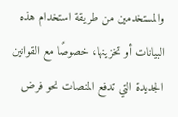والمستخدمين من طريقة استخدام هذه البيانات أو تخزينها، خصوصًا مع القوانين الجديدة التي تدفع المنصات نحو فرض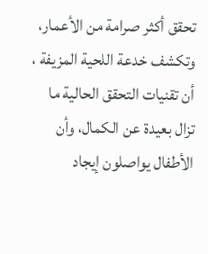تحقق أكثر صرامة من الأعمار، وتكشف خدعة اللحية المزيفة ، أن تقنيات التحقق الحالية ما تزال بعيدة عن الكمال، وأن الأطفال يواصلون إيجاد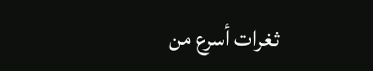ثغرات أسرع من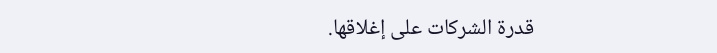قدرة الشركات على إغلاقها.